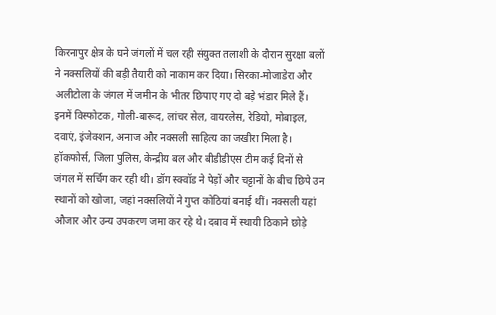किरनापुर क्षेत्र के घने जंगलों में चल रही संयुक्त तलाशी के दौरान सुरक्षा बलों ने नक्सलियों की बड़ी तैयारी को नाकाम कर दिया। सिरका-मोजाडेरा और अलीटोला के जंगल में जमीन के भीतर छिपाए गए दो बड़े भंडार मिले हैं। इनमें विस्फोटक, गोली-बारूद, लांचर सेल, वायरलेस, रेडियो, मोबाइल, दवाएं, इंजेक्शन, अनाज और नक्सली साहित्य का जखीरा मिला है। हॉकफोर्स, जिला पुलिस, केन्द्रीय बल और बीडीडीएस टीम कई दिनों से जंगल में सर्चिंग कर रही थी। डॉग स्क्वॉड ने पेड़ों और चट्टानों के बीच छिपे उन स्थानों को खोजा, जहां नक्सलियों ने गुप्त कोठियां बनाई थीं। नक्सली यहां औजार और उन्य उपकरण जमा कर रहे थे। दबाव में स्थायी ठिकाने छोड़े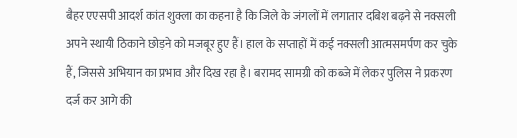बैहर एएसपी आदर्श कांत शुक्ला का कहना है कि जिले के जंगलों में लगातार दबिश बढ़ने से नक्सली अपने स्थायी ठिकाने छोड़ने को मजबूर हुए हैं। हाल के सप्ताहों में कई नक्सली आत्मसमर्पण कर चुके हैं, जिससे अभियान का प्रभाव और दिख रहा है। बरामद सामग्री को कब्जे में लेकर पुलिस ने प्रकरण दर्ज कर आगे की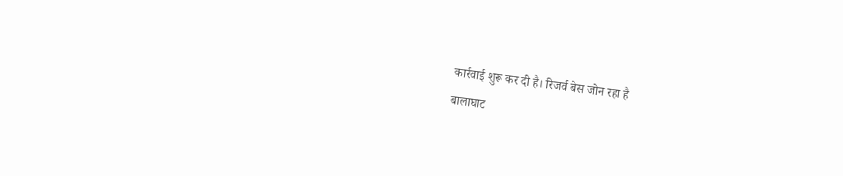कार्रवाई शुरू कर दी है। रिजर्व बेस जोन रहा है
बालाघाट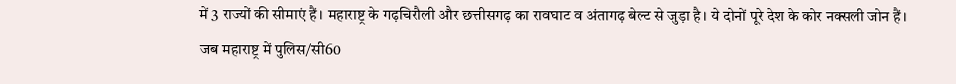में 3 राज्यों की सीमाएं हैं। महाराष्ट्र के गढ़चिरौली और छत्तीसगढ़ का रावघाट व अंतागढ़ बेल्ट से जुड़ा है। ये दोनों पूरे देश के कोर नक्सली जोन हैं। जब महाराष्ट्र में पुलिस/सी60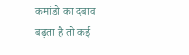कमांडो का दबाव बढ़ता है तो कई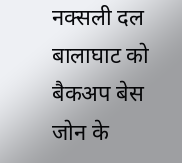नक्सली दल बालाघाट को बैकअप बेस जोन के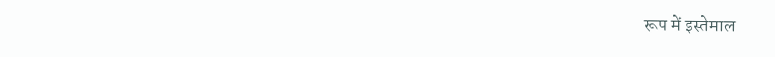रूप में इस्तेमाल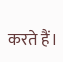करते हैं।